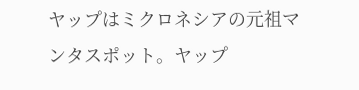ヤップはミクロネシアの元祖マンタスポット。ヤップ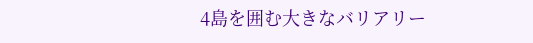4島を囲む大きなバリアリー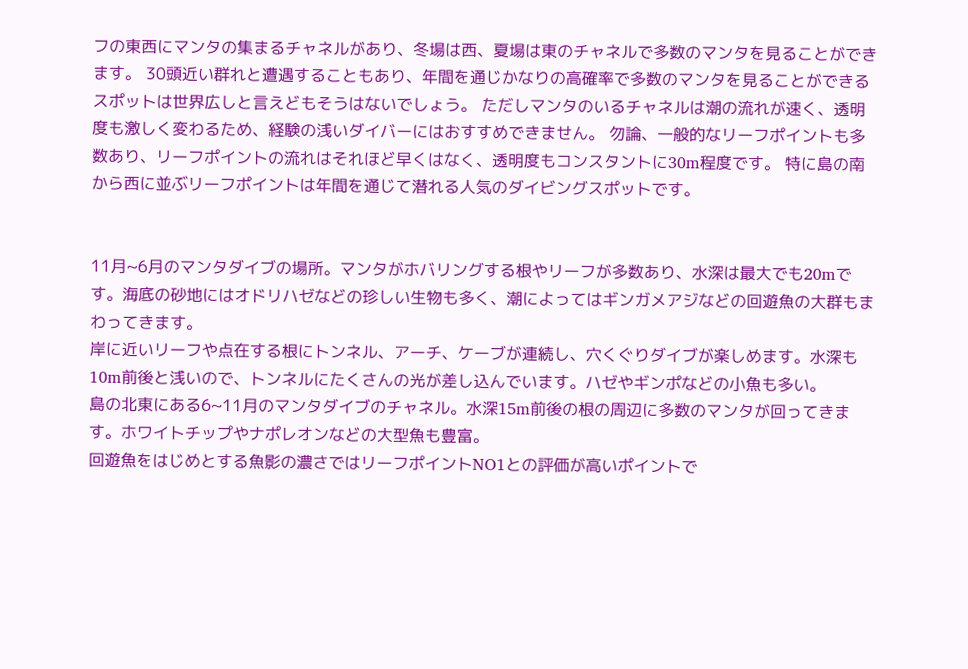フの東西にマンタの集まるチャネルがあり、冬場は西、夏場は東のチャネルで多数のマンタを見ることができます。 30頭近い群れと遭遇することもあり、年間を通じかなりの高確率で多数のマンタを見ることができるスポットは世界広しと言えどもそうはないでしょう。 ただしマンタのいるチャネルは潮の流れが速く、透明度も激しく変わるため、経験の浅いダイバーにはおすすめできません。 勿論、一般的なリーフポイントも多数あり、リーフポイントの流れはそれほど早くはなく、透明度もコンスタントに30m程度です。 特に島の南から西に並ぶリーフポイントは年間を通じて潜れる人気のダイビングスポットです。


11月~6月のマンタダイブの場所。マンタがホバリングする根やリーフが多数あり、水深は最大でも20mです。海底の砂地にはオドリハゼなどの珍しい生物も多く、潮によってはギンガメアジなどの回遊魚の大群もまわってきます。
岸に近いリーフや点在する根にトンネル、アーチ、ケーブが連続し、穴くぐりダイブが楽しめます。水深も10m前後と浅いので、トンネルにたくさんの光が差し込んでいます。ハゼやギンポなどの小魚も多い。
島の北東にある6~11月のマンタダイブのチャネル。水深15m前後の根の周辺に多数のマンタが回ってきます。ホワイトチップやナポレオンなどの大型魚も豊富。
回遊魚をはじめとする魚影の濃さではリーフポイントNO1との評価が高いポイントで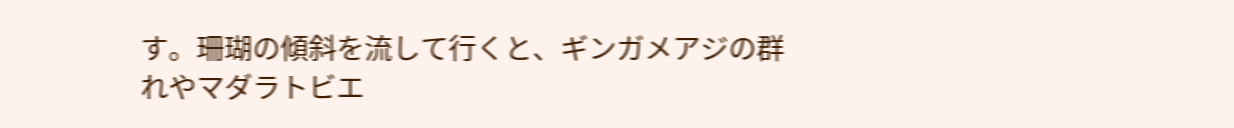す。珊瑚の傾斜を流して行くと、ギンガメアジの群れやマダラトビエ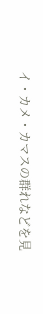イ・カメ・カマスの群れなどを見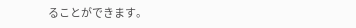ることができます。